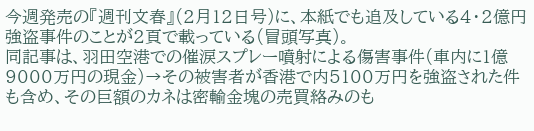今週発売の『週刊文春』(2月12日号)に、本紙でも追及している4・2億円強盗事件のことが2頁で載っている(冒頭写真)。
同記事は、羽田空港での催涙スプレー噴射による傷害事件(車内に1億9000万円の現金)→その被害者が香港で内5100万円を強盗された件も含め、その巨額のカネは密輸金塊の売買絡みのも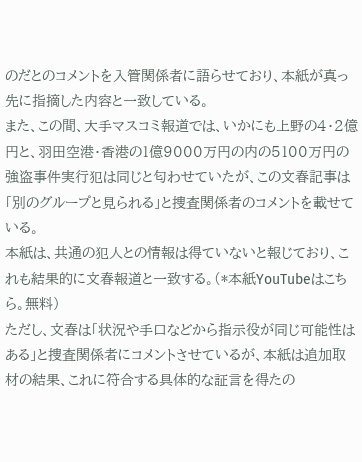のだとのコメントを入管関係者に語らせており、本紙が真っ先に指摘した内容と一致している。
また、この間、大手マスコミ報道では、いかにも上野の4・2億円と、羽田空港・香港の1億9000万円の内の5100万円の強盗事件実行犯は同じと匂わせていたが、この文春記事は「別のグループと見られる」と捜査関係者のコメントを載せている。
本紙は、共通の犯人との情報は得ていないと報じており、これも結果的に文春報道と一致する。(*本紙YouTubeはこちら。無料)
ただし、文春は「状況や手口などから指示役が同じ可能性はある」と捜査関係者にコメントさせているが、本紙は追加取材の結果、これに符合する具体的な証言を得たの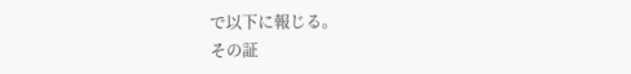で以下に報じる。
その証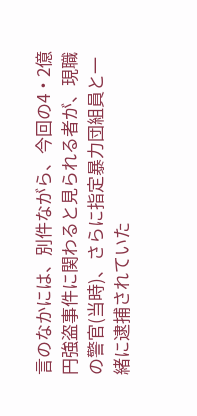言のなかには、別件ながら、今回の4・2億円強盗事件に関わると見られる者が、現職の警官(当時)、さらに指定暴力団組員と一緒に逮捕されていた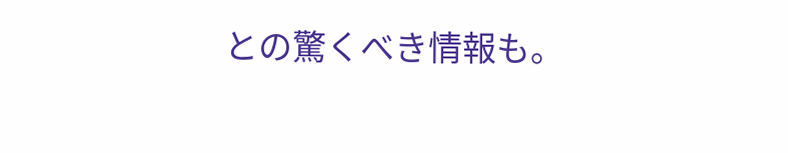との驚くべき情報も。